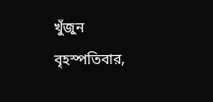খুঁজুন
বৃহস্পতিবার,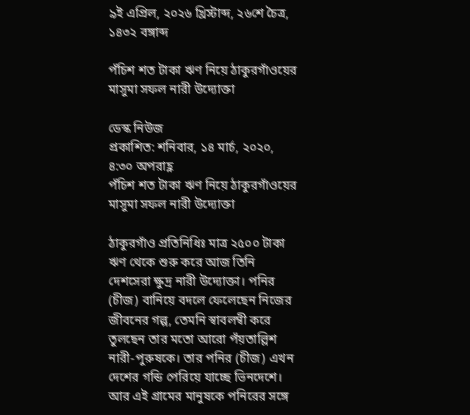৯ই এপ্রিল, ২০২৬ খ্রিস্টাব্দ, ২৬শে চৈত্র, ১৪৩২ বঙ্গাব্দ

পঁচিশ শত টাকা ঋণ নিয়ে ঠাকুরগাঁওয়ের মাসুমা সফল নারী উদ্যোক্তা

ডেস্ক নিউজ
প্রকাশিত: শনিবার, ১৪ মার্চ, ২০২০, ৪:৩০ অপরাহ্ণ
পঁচিশ শত টাকা ঋণ নিয়ে ঠাকুরগাঁওয়ের মাসুমা সফল নারী উদ্যোক্তা

ঠাকুরগাঁও প্রতিনিধিঃ মাত্র ২৫০০ টাকা ঋণ থেকে শুরু করে আজ তিনি দেশসেরা ক্ষুদ্র নারী উদ্যোক্তা। পনির (চীজ) বানিয়ে বদলে ফেলেছেন নিজের জীবনের গল্প, তেমনি স্বাবলম্বী করে তুলছেন তার মতো আরো পঁয়তাল্লিশ নারী-পুরুষকে। তার পনির (চীজ) এখন দেশের গন্ডি পেরিয়ে যাচ্ছে ভিনদেশে। আর এই গ্রামের মানুষকে পনিরের সঙ্গে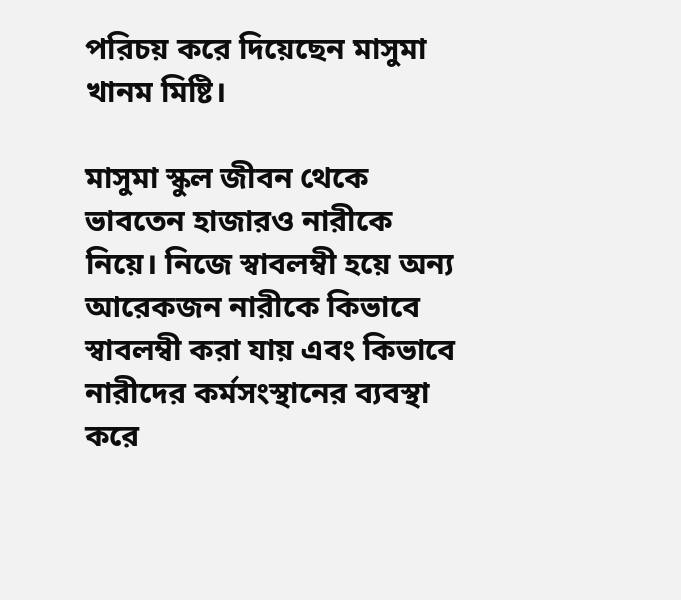পরিচয় করে দিয়েছেন মাসুমা খানম মিষ্টি।

মাসুমা স্কুল জীবন থেকে ভাবতেন হাজারও নারীকে নিয়ে। নিজে স্বাবলম্বী হয়ে অন্য আরেকজন নারীকে কিভাবে স্বাবলম্বী করা যায় এবং কিভাবে নারীদের কর্মসংস্থানের ব্যবস্থা করে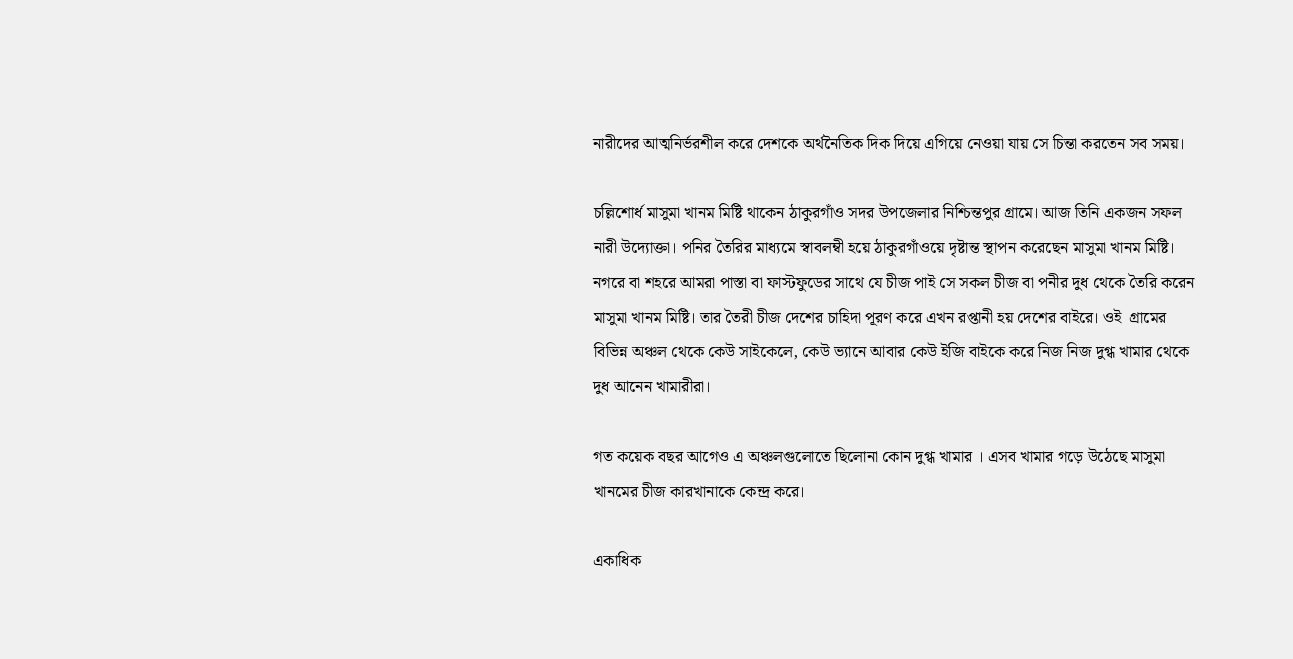নারীদের আত্মনির্ভরশীল করে দেশকে অর্থনৈতিক দিক দিয়ে এগিয়ে নেওয়া যায় সে চিন্তা করতেন সব সময়।

চল্লিশোর্ধ মাসুমা খানম মিষ্টি থাকেন ঠাকুরগাঁও সদর উপজেলার নিশ্চিন্তপুর গ্রামে। আজ তিনি একজন সফল নারী উদ্যোক্তা। পনির তৈরির মাধ্যমে স্বাবলম্বী হয়ে ঠাকুরগাঁওয়ে দৃষ্টান্ত স্থাপন করেছেন মাসুমা খানম মিষ্টি। নগরে বা শহরে আমরা পাস্তা বা ফাস্টফুডের সাথে যে চীজ পাই সে সকল চীজ বা পনীর দুধ থেকে তৈরি করেন মাসুমা খানম মিষ্টি। তার তৈরী চীজ দেশের চাহিদা পূরণ করে এখন রপ্তানী হয় দেশের বাইরে। ওই  গ্রামের বিভিন্ন অঞ্চল থেকে কেউ সাইকেলে, কেউ ভ্যানে আবার কেউ ইজি বাইকে করে নিজ নিজ দুগ্ধ খামার থেকে দুধ আনেন খামারীরা।

গত কয়েক বছর আগেও এ অঞ্চলগুলোতে ছিলোনা কোন দুগ্ধ খামার । এসব খামার গড়ে উঠেছে মাসুমা খানমের চীজ কারখানাকে কেন্দ্র করে।

একাধিক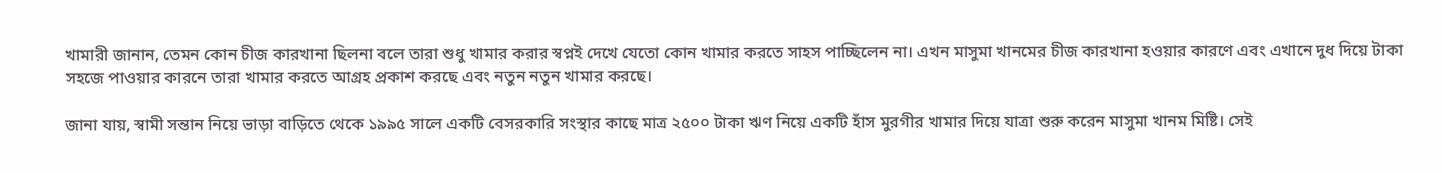খামারী জানান, তেমন কোন চীজ কারখানা ছিলনা বলে তারা শুধু খামার করার স্বপ্নই দেখে যেতো কোন খামার করতে সাহস পাচ্ছিলেন না। এখন মাসুমা খানমের চীজ কারখানা হওয়ার কারণে এবং এখানে দুধ দিয়ে টাকা সহজে পাওয়ার কারনে তারা খামার করতে আগ্রহ প্রকাশ করছে এবং নতুন নতুন খামার করছে।

জানা যায়, স্বামী সন্তান নিয়ে ভাড়া বাড়িতে থেকে ১৯৯৫ সালে একটি বেসরকারি সংস্থার কাছে মাত্র ২৫০০ টাকা ঋণ নিয়ে একটি হাঁস মুরগীর খামার দিয়ে যাত্রা শুরু করেন মাসুমা খানম মিষ্টি। সেই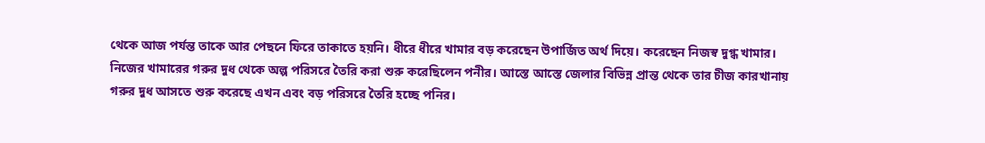থেকে আজ পর্যন্ত তাকে আর পেছনে ফিরে তাকাতে হয়নি। ধীরে ধীরে খামার বড় করেছেন উপার্জিত অর্থ দিয়ে। করেছেন নিজস্ব দুগ্ধ খামার। নিজের খামারের গরুর দুধ থেকে অল্প পরিসরে তৈরি করা শুরু করেছিলেন পনীর। আস্তে আস্তে জেলার বিভিন্ন প্রান্ত থেকে তার চীজ কারখানায় গরুর দুধ আসতে শুরু করেছে এখন এবং বড় পরিসরে তৈরি হচ্ছে পনির।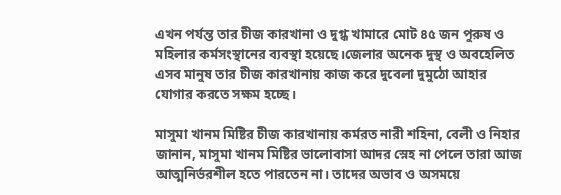এখন পর্যন্ত তার চীজ কারখানা ও দুগ্ধ খামারে মোট ৪৫ জন পুরুষ ও মহিলার কর্মসংস্থানের ব্যবস্থা হয়েছে।জেলার অনেক দুস্থ ও অবহেলিত এসব মানুষ তার চীজ কারখানায় কাজ করে দুবেলা দুমুঠো আহার যোগার করতে সক্ষম হচ্ছে।

মাসুমা খানম মিষ্টির চীজ কারখানায় কর্মরত নারী শহিনা, বেলী ও নিহার জানান, মাসুমা খানম মিষ্টির ভালোবাসা আদর স্নেহ না পেলে তারা আজ আত্মনির্ভরশীল হতে পারতেন না। তাদের অভাব ও অসময়ে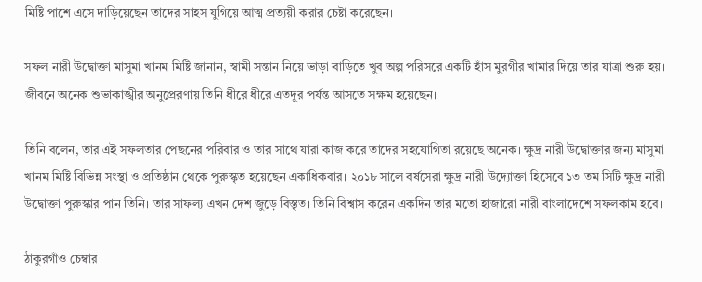মিষ্টি পাশে এসে দাড়িয়েছেন তাদের সাহস যুগিয়ে আত্ম প্রত্যয়ী করার চেষ্টা করেছেন।

সফল নারী উদ্বোক্তা মাসুমা খানম মিষ্টি জানান, স্বামী সন্তান নিয়ে ভাড়া বাড়িতে খুব অল্প পরিসরে একটি হাঁস মুরগীর খামার দিয়ে তার যাত্রা শুরু হয়। জীবনে অনেক শুভাকাঙ্খীর অনুপ্রেরণায় তিনি ধীরে ধীরে এতদূর পর্যন্ত আসতে সক্ষম হয়েছেন।

তিনি বলেন, তার এই সফলতার পেছনের পরিবার ও তার সাথে যারা কাজ করে তাদের সহযোগিতা রয়েছে অনেক। ক্ষুদ্র নারী উদ্বোক্তার জন্য মাসুমা খানম মিষ্টি বিভিন্ন সংস্থা ও প্রতিষ্ঠান থেকে পুরুস্কৃত হয়েছেন একাধিকবার। ২০১৮ সালে বর্ষসেরা ক্ষুদ্র নারী উদ্যোক্তা হিসেবে ১৩ তম সিটি ক্ষুদ্র নারী উদ্বোক্তা পুরুস্কার পান তিনি। তার সাফল্য এখন দেশ জুড়ে বিস্তৃত। তিনি বিশ্বাস করেন একদিন তার মতো হাজারো নারী বাংলাদেশে সফলকাম হবে।

ঠাকুরগাঁও চেম্বার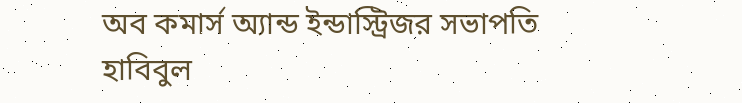অব কমার্স অ্যান্ড ইন্ডাস্ট্রিজর সভাপতি হাবিবুল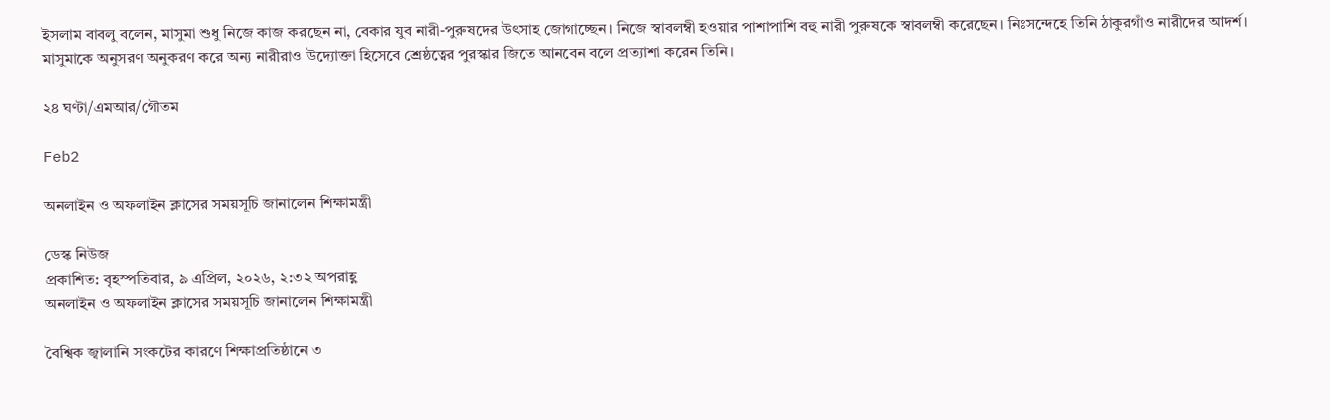ইসলাম বাবলু বলেন, মাসুমা শুধু নিজে কাজ করছেন না, বেকার যুব নারী-পুরুষদের উৎসাহ জোগাচ্ছেন। নিজে স্বাবলম্বী হওয়ার পাশাপাশি বহু নারী পুরুষকে স্বাবলম্বী করেছেন। নিঃসন্দেহে তিনি ঠাকুরগাঁও নারীদের আদর্শ। মাসুমাকে অনুসরণ অনুকরণ করে অন্য নারীরাও উদ্যোক্তা হিসেবে শ্রেষ্ঠত্বের পুরস্কার জিতে আনবেন বলে প্রত্যাশা করেন তিনি।

২৪ ঘণ্টা/এমআর/গৌতম

Feb2

অনলাইন ও অফলাইন ক্লাসের সময়সূচি জানালেন শিক্ষামন্ত্রী

ডেস্ক নিউজ
প্রকাশিত: বৃহস্পতিবার, ৯ এপ্রিল, ২০২৬, ২:৩২ অপরাহ্ণ
অনলাইন ও অফলাইন ক্লাসের সময়সূচি জানালেন শিক্ষামন্ত্রী

বৈশ্বিক জ্বালানি সংকটের কারণে শিক্ষাপ্রতিষ্ঠানে ৩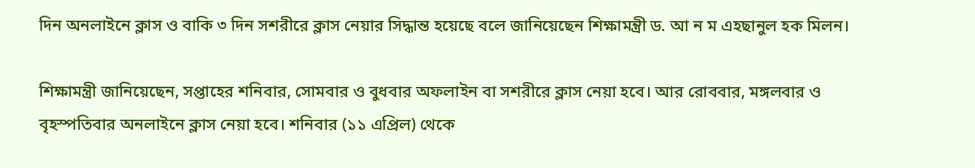দিন অনলাইনে ক্লাস ও বাকি ৩ দিন সশরীরে ক্লাস নেয়ার সিদ্ধান্ত হয়েছে বলে জানিয়েছেন শিক্ষামন্ত্রী ড. আ ন ম এহছানুল হক মিলন।

শিক্ষামন্ত্রী জানিয়েছেন, সপ্তাহের শনিবার, সোমবার ও বুধবার অফলাইন বা সশরীরে ক্লাস নেয়া হবে। আর রোববার, মঙ্গলবার ও বৃহস্পতিবার অনলাইনে ক্লাস নেয়া হবে। শনিবার (১১ এপ্রিল) থেকে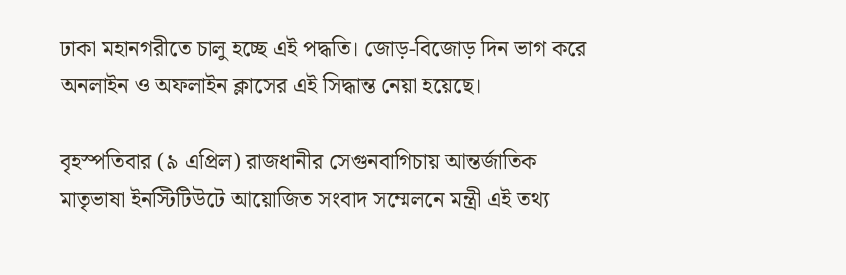ঢাকা মহানগরীতে চালু হচ্ছে এই পদ্ধতি। জোড়-বিজোড় দিন ভাগ করে অনলাইন ও অফলাইন ক্লাসের এই সিদ্ধান্ত নেয়া হয়েছে।

বৃহস্পতিবার (৯ এপ্রিল) রাজধানীর সেগুনবাগিচায় আন্তর্জাতিক মাতৃভাষা ইনস্টিটিউটে আয়োজিত সংবাদ সম্মেলনে মন্ত্রী এই তথ্য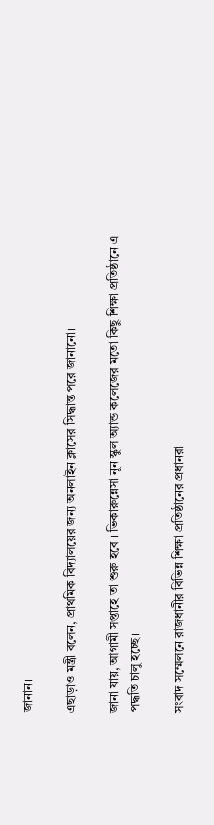জানান।

এছাড়াও মন্ত্রী বলেন, প্রাথমিক বিদ্যালয়ের জন্য অনলাইন ক্লাসের সিদ্ধান্ত পরে জানানো।

জানা যায়, আগামী সপ্তাহে তা শুরু হবে । ভিকারুন্নেসা নূন স্কুল অ্যান্ড কলেজের মতো কিছু শিক্ষা প্রতিষ্ঠানে এ পদ্ধতি চালু হচ্ছে।

সংবাদ সম্মেলনে রাজধানীর বিভিন্ন শিক্ষা প্রতিষ্ঠানের প্রধানরা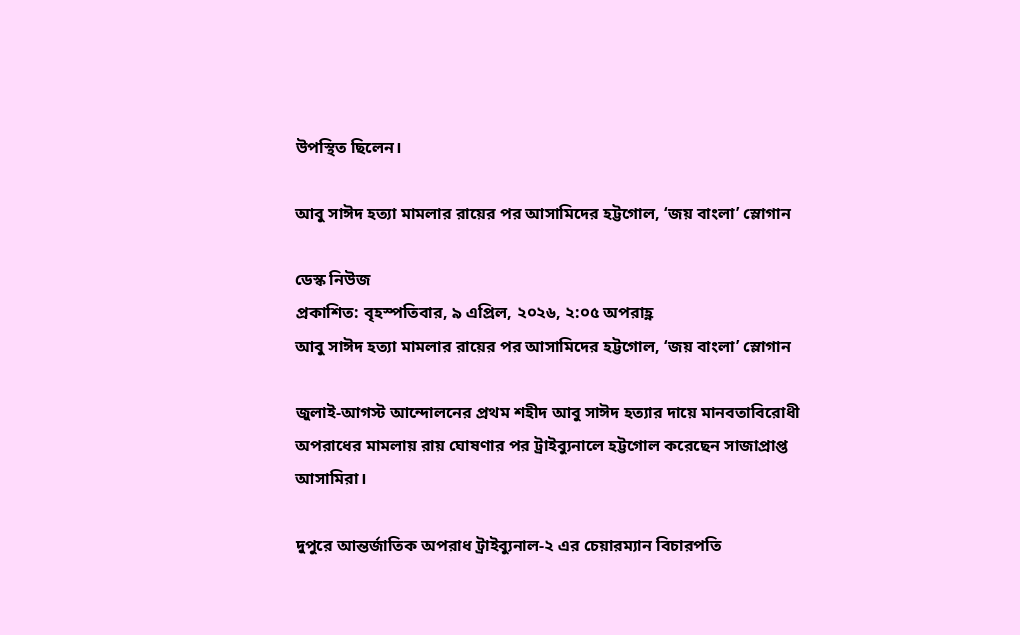উপস্থিত ছিলেন।

আবু সাঈদ হত্যা মামলার রায়ের পর আসামিদের হট্টগোল, ‘জয় বাংলা’ স্লোগান

ডেস্ক নিউজ
প্রকাশিত: বৃহস্পতিবার, ৯ এপ্রিল, ২০২৬, ২:০৫ অপরাহ্ণ
আবু সাঈদ হত্যা মামলার রায়ের পর আসামিদের হট্টগোল, ‘জয় বাংলা’ স্লোগান

জুলাই-আগস্ট আন্দোলনের প্রথম শহীদ আবু সাঈদ হত্যার দায়ে মানবতাবিরোধী অপরাধের মামলায় রায় ঘোষণার পর ট্রাইব্যুনালে হট্টগোল করেছেন সাজাপ্রাপ্ত আসামিরা।

দুপুরে আন্তর্জাতিক অপরাধ ট্রাইব্যুনাল-২ এর চেয়ারম্যান বিচারপতি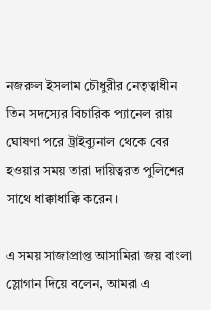নজরুল ইসলাম চৌধুরীর নেতৃত্বাধীন তিন সদস্যের বিচারিক প্যানেল রায় ঘোষণা পরে ট্রাইব্যুনাল থেকে বের হওয়ার সময় তারা দায়িত্বরত পুলিশের সাথে ধাক্কাধাক্কি করেন।

এ সময় সাজাপ্রাপ্ত আসামিরা জয় বাংলা স্লোগান দিয়ে বলেন, আমরা এ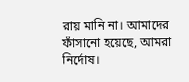রায় মানি না। আমাদের ফাঁসানো হয়েছে, আমরা নির্দোষ।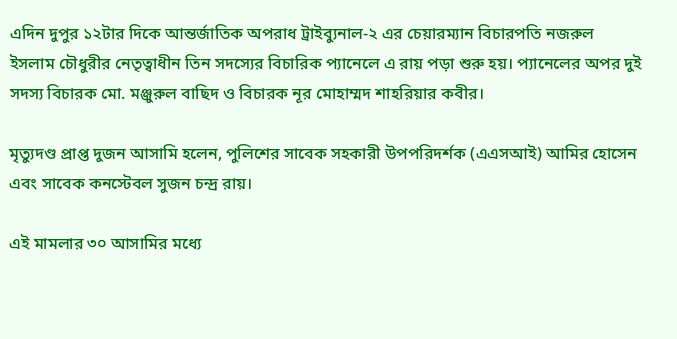এদিন দুপুর ১২টার দিকে আন্তর্জাতিক অপরাধ ট্রাইব্যুনাল-২ এর চেয়ারম্যান বিচারপতি নজরুল ইসলাম চৌধুরীর নেতৃত্বাধীন তিন সদস্যের বিচারিক প্যানেলে এ রায় পড়া শুরু হয়। প্যানেলের অপর দুই সদস্য বিচারক মো. মঞ্জুরুল বাছিদ ও বিচারক নূর মোহাম্মদ শাহরিয়ার কবীর।

মৃত্যুদণ্ড প্রাপ্ত দুজন আসামি হলেন, পুলিশের সাবেক সহকারী উপপরিদর্শক (এএসআই) আমির হোসেন এবং সাবেক কনস্টেবল সুজন চন্দ্র রায়।

এই মামলার ৩০ আসামির মধ্যে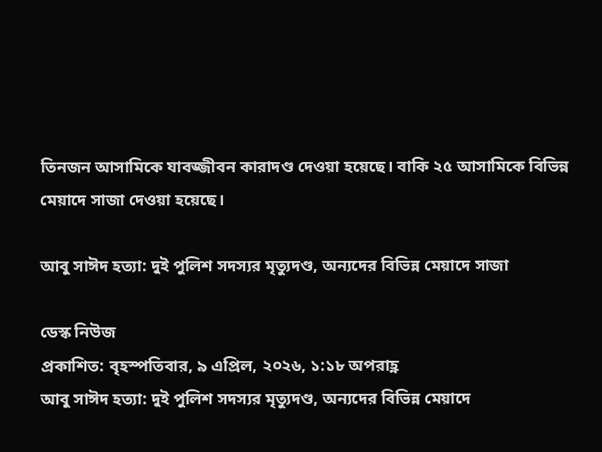তিনজন আসামিকে যাবজ্জীবন কারাদণ্ড দেওয়া হয়েছে। বাকি ২৫ আসামিকে বিভিন্ন মেয়াদে সাজা দেওয়া হয়েছে।

আবু সাঈদ হত্যা: দুই পুলিশ সদস্যর মৃত্যুদণ্ড, অন্যদের বিভিন্ন মেয়াদে সাজা

ডেস্ক নিউজ
প্রকাশিত: বৃহস্পতিবার, ৯ এপ্রিল, ২০২৬, ১:১৮ অপরাহ্ণ
আবু সাঈদ হত্যা: দুই পুলিশ সদস্যর মৃত্যুদণ্ড, অন্যদের বিভিন্ন মেয়াদে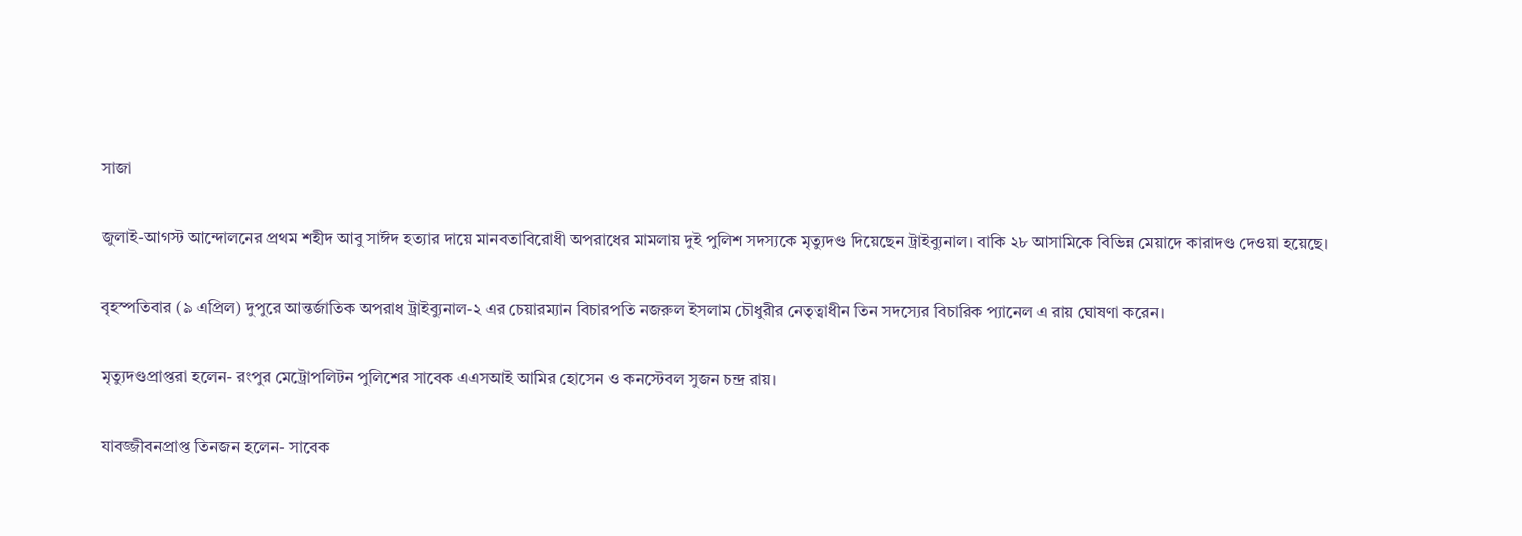সাজা

জুলাই-আগস্ট আন্দোলনের প্রথম শহীদ আবু সাঈদ হত্যার দায়ে মানবতাবিরোধী অপরাধের মামলায় দুই পুলিশ সদস্যকে মৃত্যুদণ্ড দিয়েছেন ট্রাইব্যুনাল। বাকি ২৮ আসামিকে বিভিন্ন মেয়াদে কারাদণ্ড দেওয়া হয়েছে।

বৃহস্পতিবার (৯ এপ্রিল) দুপুরে আন্তর্জাতিক অপরাধ ট্রাইব্যুনাল-২ এর চেয়ারম্যান বিচারপতি নজরুল ইসলাম চৌধুরীর নেতৃত্বাধীন তিন সদস্যের বিচারিক প্যানেল এ রায় ঘোষণা করেন।

মৃত্যুদণ্ডপ্রাপ্তরা হলেন- রংপুর মেট্রোপলিটন পুলিশের সাবেক এএসআই আমির হোসেন ও কনস্টেবল সুজন চন্দ্র রায়।

যাবজ্জীবনপ্রাপ্ত তিনজন হলেন- সাবেক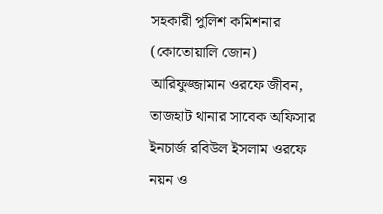সহকারী পুলিশ কমিশনার (কোতোয়ালি জোন) আরিফুজ্জামান ওরফে জীবন, তাজহাট থানার সাবেক অফিসার ইনচার্জ রবিউল ইসলাম ওরফে নয়ন ও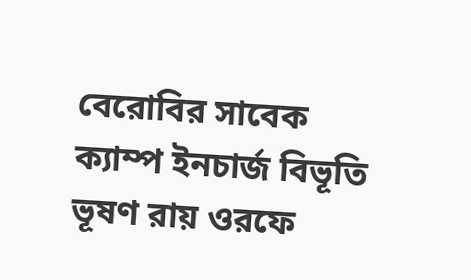বেরোবির সাবেক ক্যাম্প ইনচার্জ বিভূতি ভূষণ রায় ওরফে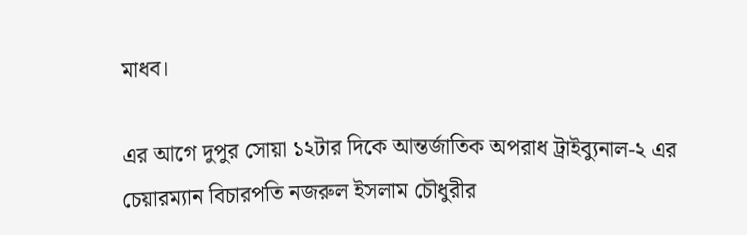মাধব।

এর আগে দুপুর সোয়া ১২টার দিকে আন্তর্জাতিক অপরাধ ট্রাইব্যুনাল-২ এর চেয়ারম্যান বিচারপতি নজরুল ইসলাম চৌধুরীর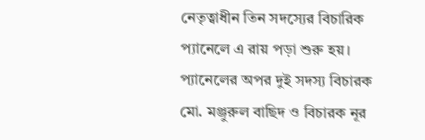নেতৃত্বাধীন তিন সদস্যের বিচারিক প্যানেলে এ রায় পড়া শুরু হয়। প্যানেলের অপর দুই সদস্য বিচারক মো. মঞ্জুরুল বাছিদ ও বিচারক নূর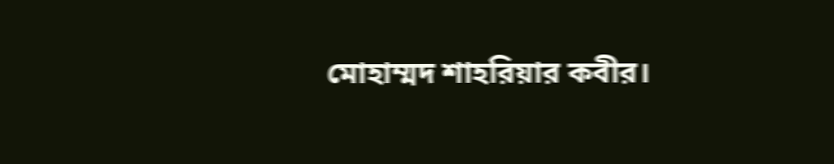মোহাম্মদ শাহরিয়ার কবীর।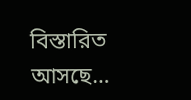বিস্তারিত আসছে…